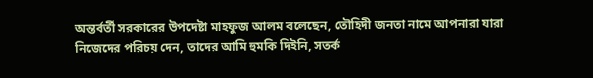অন্তর্বর্তী সরকারের উপদেষ্টা মাহফুজ আলম বলেছেন, তৌহিদী জনতা নামে আপনারা যারা নিজেদের পরিচয় দেন, তাদের আমি হুমকি দিইনি, সতর্ক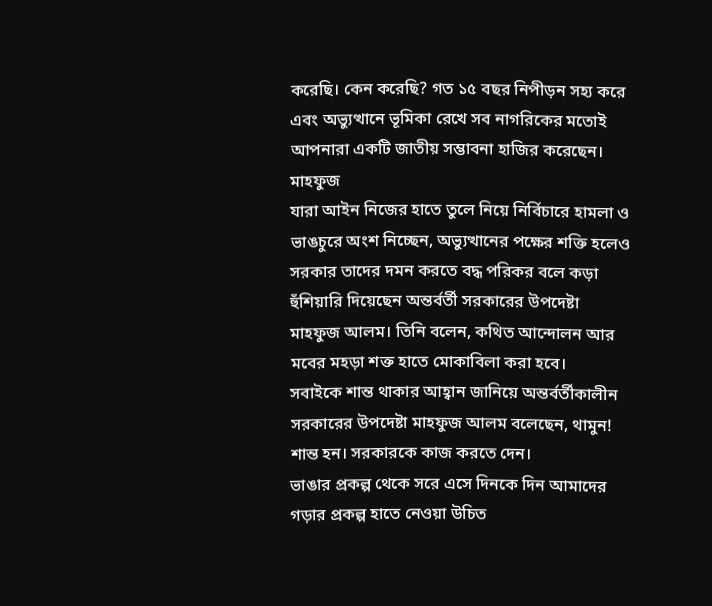করেছি। কেন করেছি? গত ১৫ বছর নিপীড়ন সহ্য করে এবং অভ্যুত্থানে ভূমিকা রেখে সব নাগরিকের মতোই আপনারা একটি জাতীয় সম্ভাবনা হাজির করেছেন।
মাহফুজ
যারা আইন নিজের হাতে তুলে নিয়ে নির্বিচারে হামলা ও ভাঙচুরে অংশ নিচ্ছেন, অভ্যুত্থানের পক্ষের শক্তি হলেও সরকার তাদের দমন করতে বদ্ধ পরিকর বলে কড়া হুঁশিয়ারি দিয়েছেন অন্তর্বর্তী সরকারের উপদেষ্টা মাহফুজ আলম। তিনি বলেন, কথিত আন্দোলন আর মবের মহড়া শক্ত হাতে মোকাবিলা করা হবে।
সবাইকে শান্ত থাকার আহ্বান জানিয়ে অন্তর্বর্তীকালীন সরকারের উপদেষ্টা মাহফুজ আলম বলেছেন, থামুন! শান্ত হন। সরকারকে কাজ করতে দেন।
ভাঙার প্রকল্প থেকে সরে এসে দিনকে দিন আমাদের গড়ার প্রকল্প হাতে নেওয়া উচিত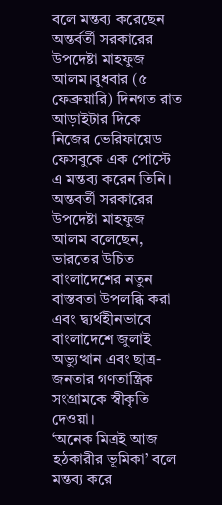বলে মন্তব্য করেছেন অন্তর্বর্তী সরকারের উপদেষ্টা মাহফুজ আলম।বুধবার (৫ ফেব্রুয়ারি) দিনগত রাত আড়াইটার দিকে নিজের ভেরিফায়েড ফেসবুকে এক পোস্টে এ মন্তব্য করেন তিনি।
অন্তবর্তী সরকারের উপদেষ্টা মাহফুজ আলম বলেছেন, ভারতের উচিত বাংলাদেশের নতুন বাস্তবতা উপলব্ধি করা এবং দ্ব্যর্থহীনভাবে বাংলাদেশে জুলাই অভ্যুত্থান এবং ছাত্র-জনতার গণতান্ত্রিক সংগ্রামকে স্বীকৃতি দেওয়া।
‘অনেক মিত্রই আজ হঠকারীর ভূমিকা’ বলে মন্তব্য করে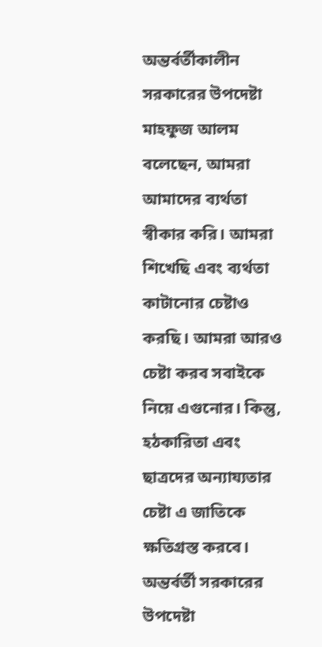অন্তর্বর্তীকালীন সরকারের উপদেষ্টা মাহফুজ আলম বলেছেন, আমরা আমাদের ব্যর্থতা স্বীকার করি। আমরা শিখেছি এবং ব্যর্থতা কাটানোর চেষ্টাও করছি। আমরা আরও চেষ্টা করব সবাইকে নিয়ে এগুনোর। কিন্তু, হঠকারিতা এবং ছাত্রদের অন্যায্যতার চেষ্টা এ জাতিকে ক্ষতিগ্রস্ত করবে।
অন্তর্বর্তী সরকারের উপদেষ্টা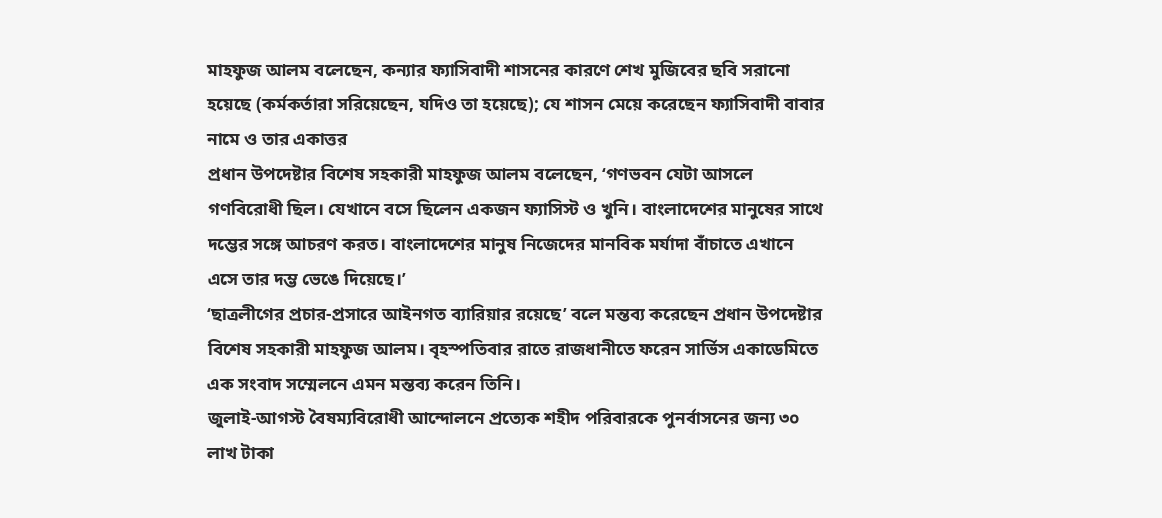মাহফুজ আলম বলেছেন, কন্যার ফ্যাসিবাদী শাসনের কারণে শেখ মুজিবের ছবি সরানো হয়েছে (কর্মকর্তারা সরিয়েছেন, যদিও তা হয়েছে); যে শাসন মেয়ে করেছেন ফ্যাসিবাদী বাবার নামে ও তার একাত্তর
প্রধান উপদেষ্টার বিশেষ সহকারী মাহফুজ আলম বলেছেন, ‘গণভবন যেটা আসলে গণবিরোধী ছিল। যেখানে বসে ছিলেন একজন ফ্যাসিস্ট ও খুনি। বাংলাদেশের মানুষের সাথে দম্ভের সঙ্গে আচরণ করত। বাংলাদেশের মানুষ নিজেদের মানবিক মর্যাদা বাঁচাতে এখানে এসে তার দম্ভ ভেঙে দিয়েছে।’
‘ছাত্রলীগের প্রচার-প্রসারে আইনগত ব্যারিয়ার রয়েছে’ বলে মন্তব্য করেছেন প্রধান উপদেষ্টার বিশেষ সহকারী মাহফুজ আলম। বৃহস্পতিবার রাতে রাজধানীতে ফরেন সার্ভিস একাডেমিতে এক সংবাদ সম্মেলনে এমন মন্তব্য করেন তিনি।
জুলাই-আগস্ট বৈষম্যবিরোধী আন্দোলনে প্রত্যেক শহীদ পরিবারকে পুনর্বাসনের জন্য ৩০ লাখ টাকা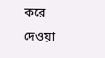করে দেওয়া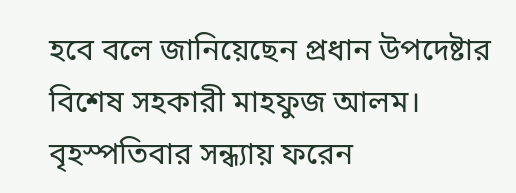হবে বলে জানিয়েছেন প্রধান উপদেষ্টার বিশেষ সহকারী মাহফুজ আলম। বৃহস্পতিবার সন্ধ্যায় ফরেন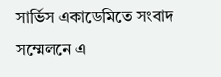সার্ভিস একাডেমিতে সংবাদ সম্মেলনে এ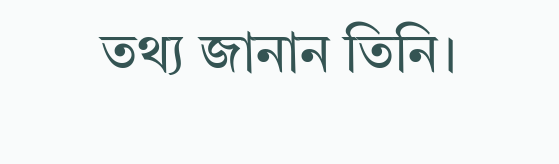তথ্য জানান তিনি।